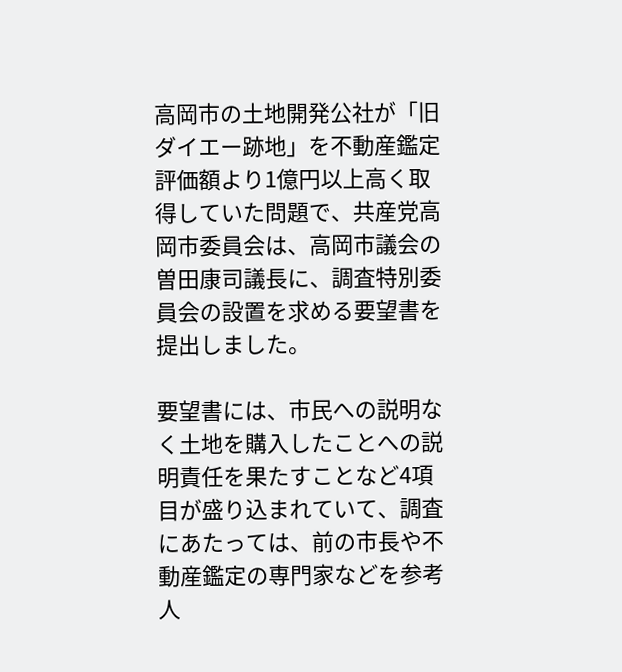高岡市の土地開発公社が「旧ダイエー跡地」を不動産鑑定評価額より1億円以上高く取得していた問題で、共産党高岡市委員会は、高岡市議会の曽田康司議長に、調査特別委員会の設置を求める要望書を提出しました。

要望書には、市民への説明なく土地を購入したことへの説明責任を果たすことなど4項目が盛り込まれていて、調査にあたっては、前の市長や不動産鑑定の専門家などを参考人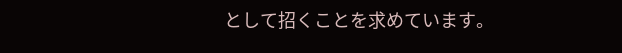として招くことを求めています。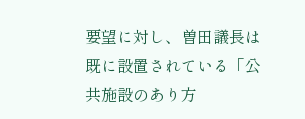要望に対し、曽田議長は既に設置されている「公共施設のあり方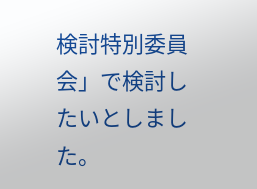検討特別委員会」で検討したいとしました。